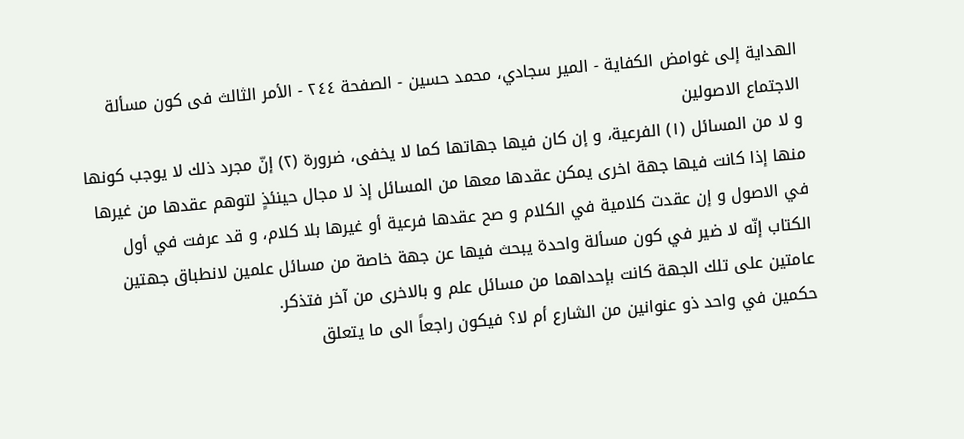الهداية إلى غوامض الكفاية - المير سجادي، محمد حسين - الصفحة ٢٤٤ - الأمر الثالث فى كون مسألة الاجتماع الاصولين
و لا من المسائل (١) الفرعية، و إن كان فيها جهاتها كما لا يخفى، ضرورة (٢) إنّ مجرد ذلك لا يوجب كونها منها إذا كانت فيها جهة اخرى يمكن عقدها معها من المسائل إذ لا مجال حينئذٍ لتوهم عقدها من غيرها في الاصول و إن عقدت كلامية في الكلام و صح عقدها فرعية أو غيرها بلا كلام، و قد عرفت في أول الكتاب إنّه لا ضير في كون مسألة واحدة يبحث فيها عن جهة خاصة من مسائل علمين لانطباق جهتين عامتين على تلك الجهة كانت بإحداهما من مسائل علم و بالاخرى من آخر فتذكر.
حكمين في واحد ذو عنوانين من الشارع أم لا؟ فيكون راجعاً الى ما يتعلق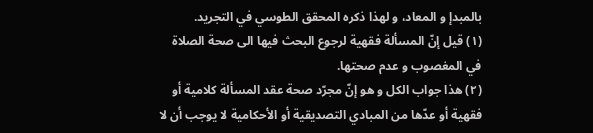بالمبدإ و المعاد، و لهذا ذكره المحقق الطوسي في التجريد.
(١) قيل إنّ المسألة فقهية لرجوع البحث فيها الى صحة الصلاة في المغصوب و عدم صحتها.
(٢) هذا جواب الكل و هو إنّ مجرّد صحة عقد المسألة كلامية أو فقهية أو عدّها من المبادي التصديقية أو الأحكامية لا يوجب أن لا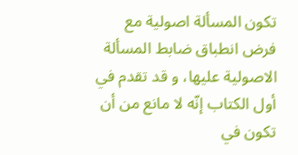تكون المسألة اصولية مع فرض انطباق ضابط المسألة الاصولية عليها، و قد تقدم في أول الكتاب إنّه لا مانع من أن تكون في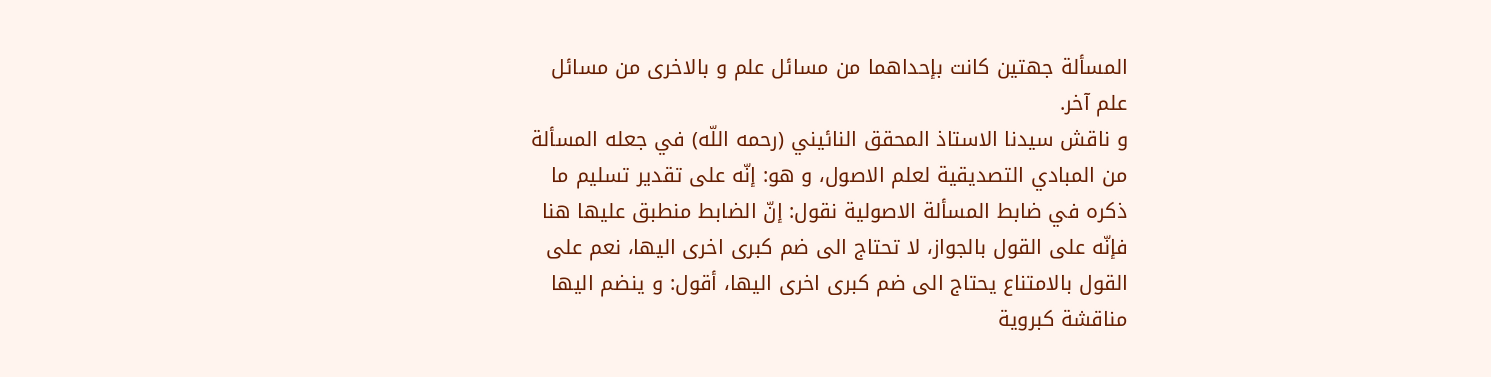المسألة جهتين كانت بإحداهما من مسائل علم و بالاخرى من مسائل علم آخر.
و ناقش سيدنا الاستاذ المحقق النائيني (رحمه اللّه) في جعله المسألة من المبادي التصديقية لعلم الاصول، و هو: إنّه على تقدير تسليم ما ذكره في ضابط المسألة الاصولية نقول: إنّ الضابط منطبق عليها هنا فإنّه على القول بالجواز، لا تحتاج الى ضم كبرى اخرى اليها، نعم على القول بالامتناع يحتاج الى ضم كبرى اخرى اليها، أقول: و ينضم اليها مناقشة كبروية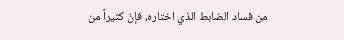من فساد الضابط الذي اختاره، فإنّ كثيراً من